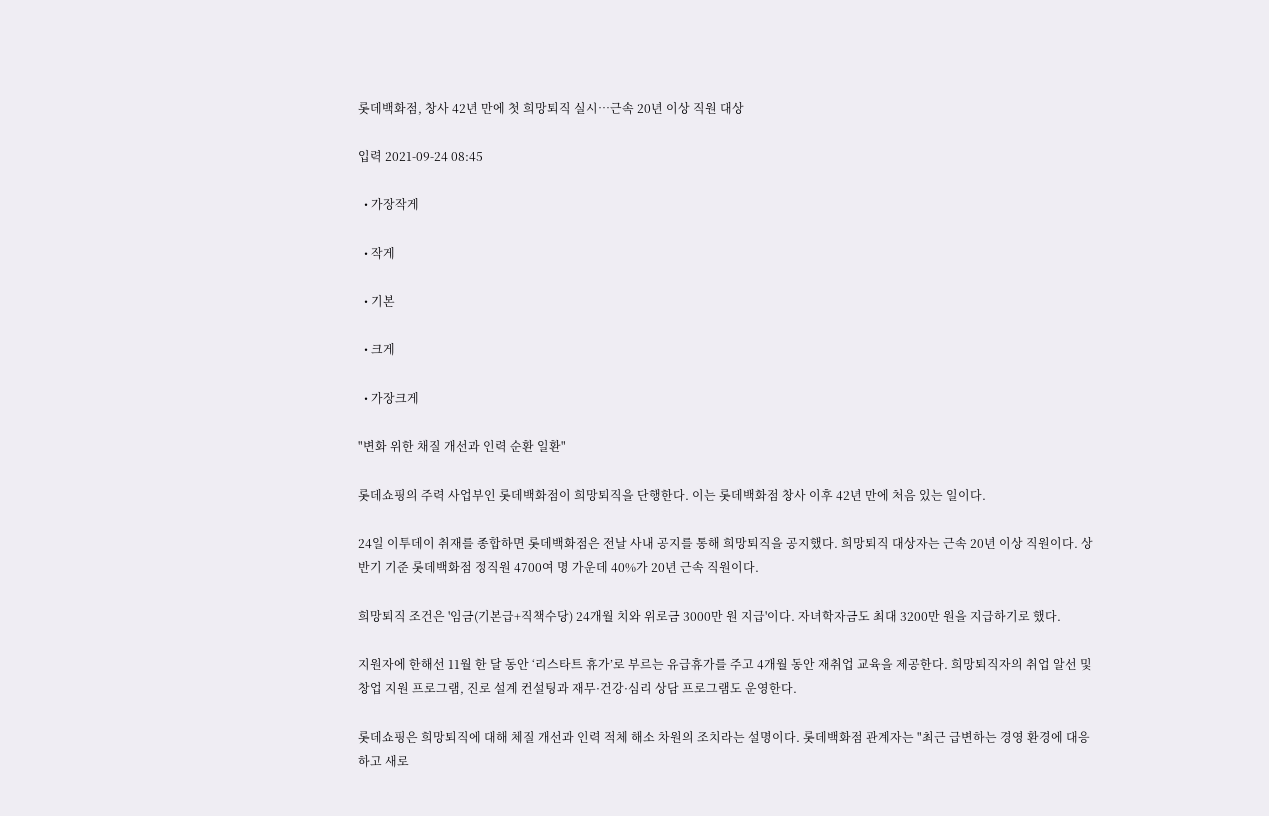롯데백화점, 창사 42년 만에 첫 희망퇴직 실시…근속 20년 이상 직원 대상

입력 2021-09-24 08:45

  • 가장작게

  • 작게

  • 기본

  • 크게

  • 가장크게

"변화 위한 채질 개선과 인력 순환 일환"

롯데쇼핑의 주력 사업부인 롯데백화점이 희망퇴직을 단행한다. 이는 롯데백화점 창사 이후 42년 만에 처음 있는 일이다.

24일 이투데이 취재를 종합하면 롯데백화점은 전날 사내 공지를 통해 희망퇴직을 공지했다. 희망퇴직 대상자는 근속 20년 이상 직원이다. 상반기 기준 롯데백화점 정직원 4700여 명 가운데 40%가 20년 근속 직원이다.

희망퇴직 조건은 '임금(기본급+직책수당) 24개월 치와 위로금 3000만 원 지급'이다. 자녀학자금도 최대 3200만 원을 지급하기로 했다.

지원자에 한해선 11월 한 달 동안 ‘리스타트 휴가’로 부르는 유급휴가를 주고 4개월 동안 재취업 교육을 제공한다. 희망퇴직자의 취업 알선 및 창업 지원 프로그램, 진로 설계 컨설팅과 재무·건강·심리 상담 프로그램도 운영한다.

롯데쇼핑은 희망퇴직에 대해 체질 개선과 인력 적체 해소 차원의 조치라는 설명이다. 롯데백화점 관계자는 "최근 급변하는 경영 환경에 대응하고 새로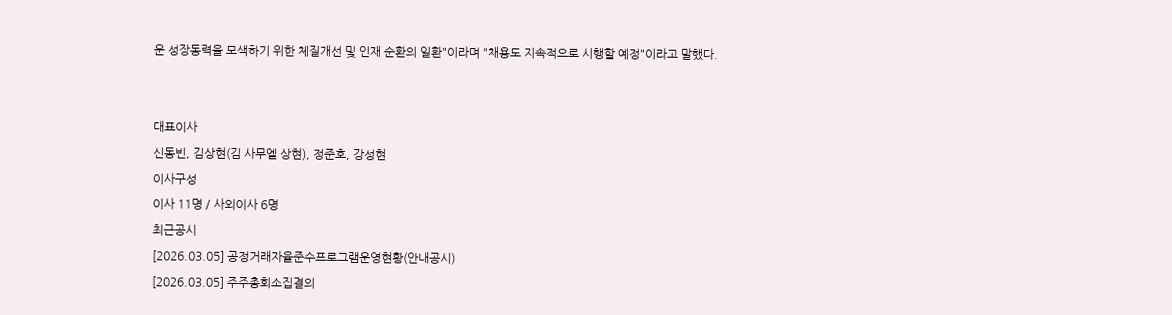운 성장동력을 모색하기 위한 체질개선 및 인재 순환의 일환"이라며 "채용도 지속적으로 시행할 예정"이라고 말했다.


대표이사
신동빈, 김상현(김 사무엘 상현), 정준호, 강성현
이사구성
이사 11명 / 사외이사 6명
최근공시
[2026.03.05] 공정거래자율준수프로그램운영현황(안내공시)
[2026.03.05] 주주총회소집결의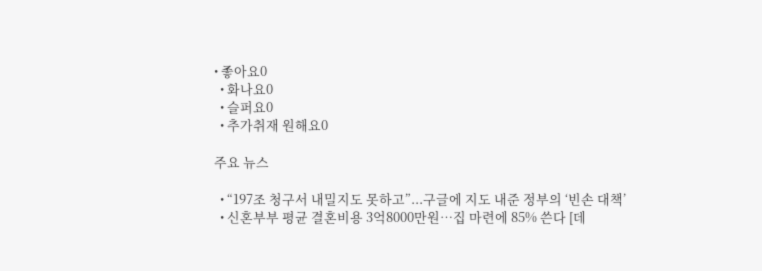• 좋아요0
  • 화나요0
  • 슬퍼요0
  • 추가취재 원해요0

주요 뉴스

  • “197조 청구서 내밀지도 못하고”...구글에 지도 내준 정부의 ‘빈손 대책’
  • 신혼부부 평균 결혼비용 3억8000만원…집 마련에 85% 쓴다 [데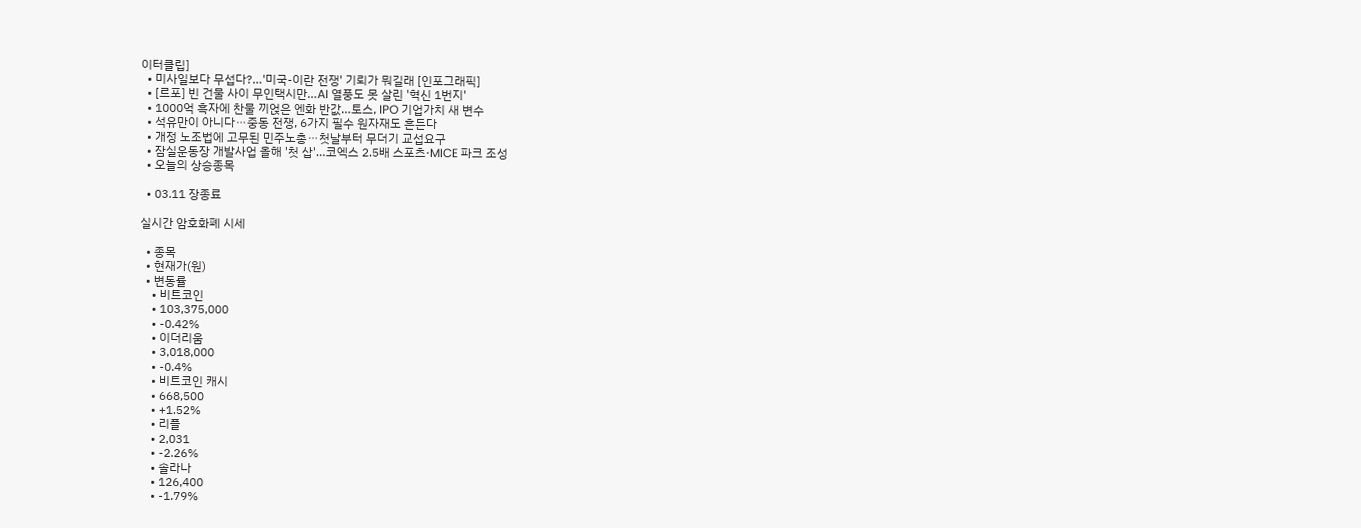이터클립]
  • 미사일보다 무섭다?…'미국-이란 전쟁' 기뢰가 뭐길래 [인포그래픽]
  • [르포] 빈 건물 사이 무인택시만…AI 열풍도 못 살린 '혁신 1번지'
  • 1000억 흑자에 찬물 끼얹은 엔화 반값…토스, IPO 기업가치 새 변수
  • 석유만이 아니다⋯중동 전쟁, 6가지 필수 원자재도 흔든다
  • 개정 노조법에 고무된 민주노총⋯첫날부터 무더기 교섭요구
  • 잠실운동장 개발사업 올해 '첫 삽'…코엑스 2.5배 스포츠·MICE 파크 조성
  • 오늘의 상승종목

  • 03.11 장종료

실시간 암호화폐 시세

  • 종목
  • 현재가(원)
  • 변동률
    • 비트코인
    • 103,375,000
    • -0.42%
    • 이더리움
    • 3,018,000
    • -0.4%
    • 비트코인 캐시
    • 668,500
    • +1.52%
    • 리플
    • 2,031
    • -2.26%
    • 솔라나
    • 126,400
    • -1.79%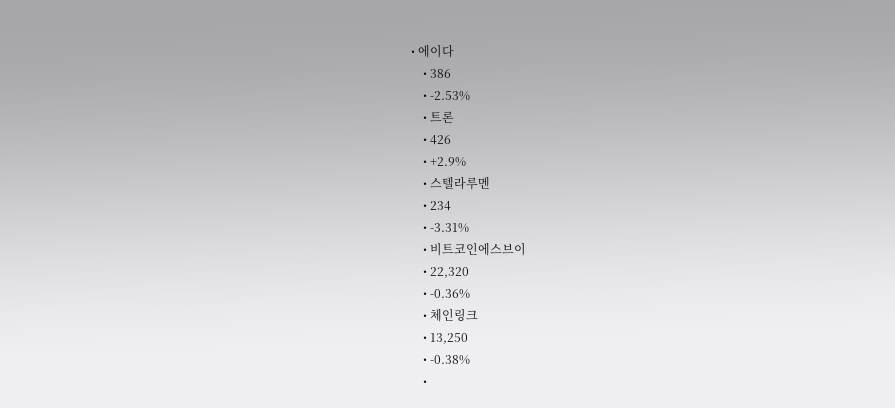• 에이다
    • 386
    • -2.53%
    • 트론
    • 426
    • +2.9%
    • 스텔라루멘
    • 234
    • -3.31%
    • 비트코인에스브이
    • 22,320
    • -0.36%
    • 체인링크
    • 13,250
    • -0.38%
    •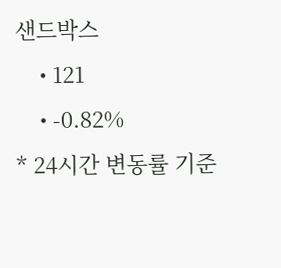샌드박스
    • 121
    • -0.82%
* 24시간 변동률 기준